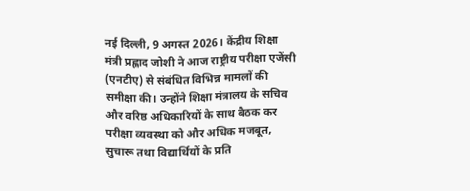नई दिल्ली, 9 अगस्त 2026। केंद्रीय शिक्षा मंत्री प्रह्लाद जोशी ने आज राष्ट्रीय परीक्षा एजेंसी (एनटीए) से संबंधित विभिन्न मामलों की समीक्षा की। उन्होंने शिक्षा मंत्रालय के सचिव और वरिष्ठ अधिकारियों के साथ बैठक कर परीक्षा व्यवस्था को और अधिक मजबूत, सुचारू तथा विद्यार्थियों के प्रति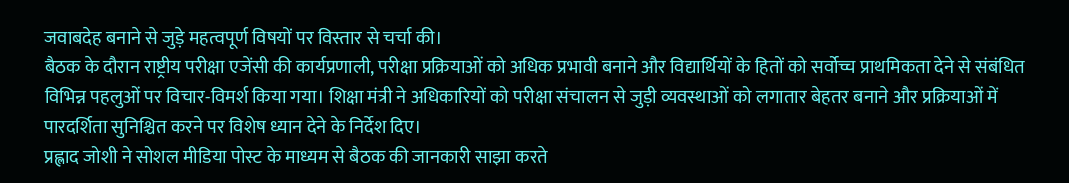जवाबदेह बनाने से जुड़े महत्वपूर्ण विषयों पर विस्तार से चर्चा की।
बैठक के दौरान राष्ट्रीय परीक्षा एजेंसी की कार्यप्रणाली, परीक्षा प्रक्रियाओं को अधिक प्रभावी बनाने और विद्यार्थियों के हितों को सर्वोच्च प्राथमिकता देने से संबंधित विभिन्न पहलुओं पर विचार-विमर्श किया गया। शिक्षा मंत्री ने अधिकारियों को परीक्षा संचालन से जुड़ी व्यवस्थाओं को लगातार बेहतर बनाने और प्रक्रियाओं में पारदर्शिता सुनिश्चित करने पर विशेष ध्यान देने के निर्देश दिए।
प्रह्लाद जोशी ने सोशल मीडिया पोस्ट के माध्यम से बैठक की जानकारी साझा करते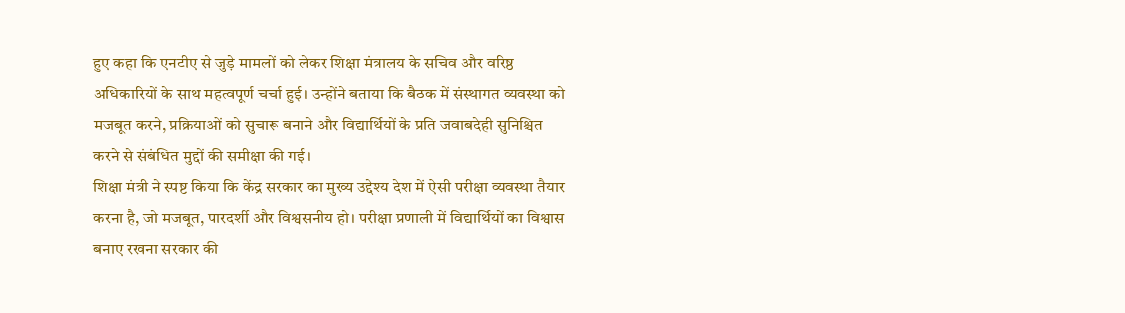हुए कहा कि एनटीए से जुड़े मामलों को लेकर शिक्षा मंत्रालय के सचिव और वरिष्ठ अधिकारियों के साथ महत्वपूर्ण चर्चा हुई। उन्होंने बताया कि बैठक में संस्थागत व्यवस्था को मजबूत करने, प्रक्रियाओं को सुचारू बनाने और विद्यार्थियों के प्रति जवाबदेही सुनिश्चित करने से संबंधित मुद्दों की समीक्षा की गई।
शिक्षा मंत्री ने स्पष्ट किया कि केंद्र सरकार का मुख्य उद्देश्य देश में ऐसी परीक्षा व्यवस्था तैयार करना है, जो मजबूत, पारदर्शी और विश्वसनीय हो। परीक्षा प्रणाली में विद्यार्थियों का विश्वास बनाए रखना सरकार की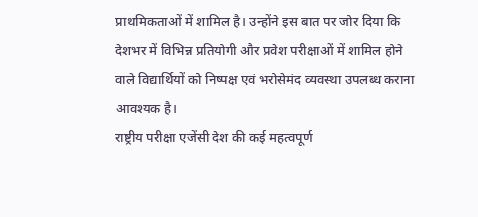प्राथमिकताओं में शामिल है। उन्होंने इस बात पर जोर दिया कि देशभर में विभिन्न प्रतियोगी और प्रवेश परीक्षाओं में शामिल होने वाले विद्यार्थियों को निष्पक्ष एवं भरोसेमंद व्यवस्था उपलब्ध कराना आवश्यक है।
राष्ट्रीय परीक्षा एजेंसी देश की कई महत्वपूर्ण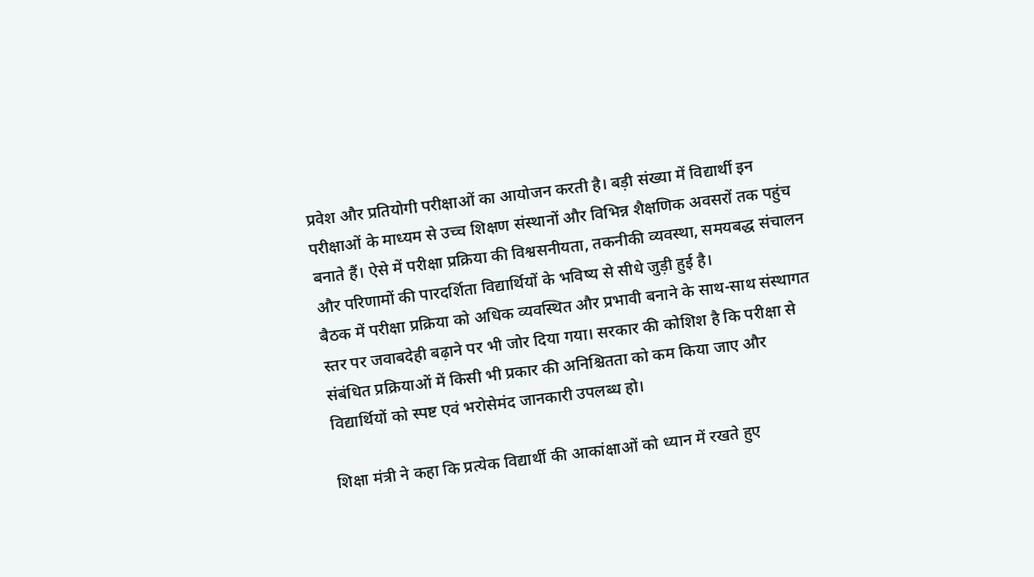प्रवेश और प्रतियोगी परीक्षाओं का आयोजन करती है। बड़ी संख्या में विद्यार्थी इन परीक्षाओं के माध्यम से उच्च शिक्षण संस्थानों और विभिन्न शैक्षणिक अवसरों तक पहुंच बनाते हैं। ऐसे में परीक्षा प्रक्रिया की विश्वसनीयता, तकनीकी व्यवस्था, समयबद्ध संचालन और परिणामों की पारदर्शिता विद्यार्थियों के भविष्य से सीधे जुड़ी हुई है।
बैठक में परीक्षा प्रक्रिया को अधिक व्यवस्थित और प्रभावी बनाने के साथ-साथ संस्थागत स्तर पर जवाबदेही बढ़ाने पर भी जोर दिया गया। सरकार की कोशिश है कि परीक्षा से संबंधित प्रक्रियाओं में किसी भी प्रकार की अनिश्चितता को कम किया जाए और विद्यार्थियों को स्पष्ट एवं भरोसेमंद जानकारी उपलब्ध हो।

शिक्षा मंत्री ने कहा कि प्रत्येक विद्यार्थी की आकांक्षाओं को ध्यान में रखते हुए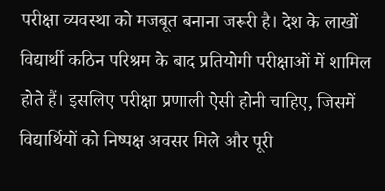परीक्षा व्यवस्था को मजबूत बनाना जरूरी है। देश के लाखों विद्यार्थी कठिन परिश्रम के बाद प्रतियोगी परीक्षाओं में शामिल होते हैं। इसलिए परीक्षा प्रणाली ऐसी होनी चाहिए, जिसमें विद्यार्थियों को निष्पक्ष अवसर मिले और पूरी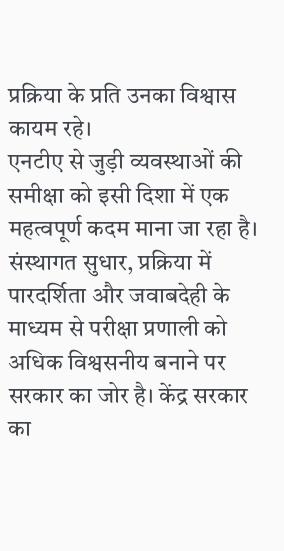प्रक्रिया के प्रति उनका विश्वास कायम रहे।
एनटीए से जुड़ी व्यवस्थाओं की समीक्षा को इसी दिशा में एक महत्वपूर्ण कदम माना जा रहा है। संस्थागत सुधार, प्रक्रिया में पारदर्शिता और जवाबदेही के माध्यम से परीक्षा प्रणाली को अधिक विश्वसनीय बनाने पर सरकार का जोर है। केंद्र सरकार का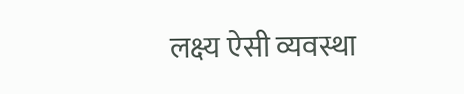लक्ष्य ऐसी व्यवस्था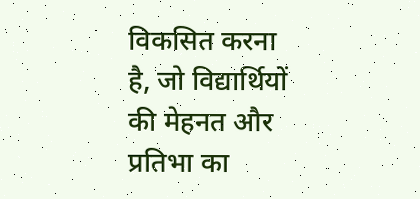विकसित करना है, जो विद्यार्थियों की मेहनत और प्रतिभा का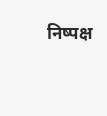निष्पक्ष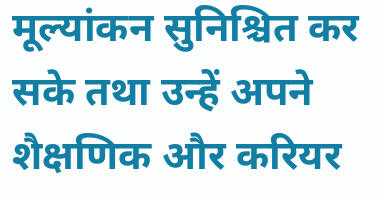मूल्यांकन सुनिश्चित कर सके तथा उन्हें अपने शैक्षणिक और करियर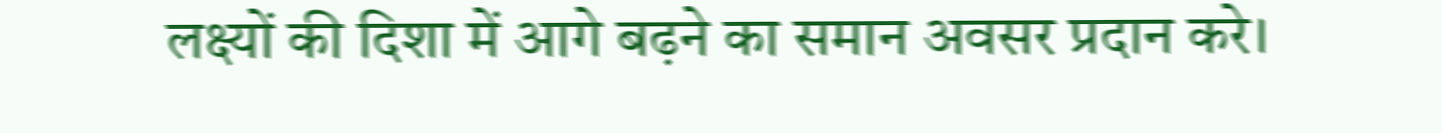लक्ष्यों की दिशा में आगे बढ़ने का समान अवसर प्रदान करे।